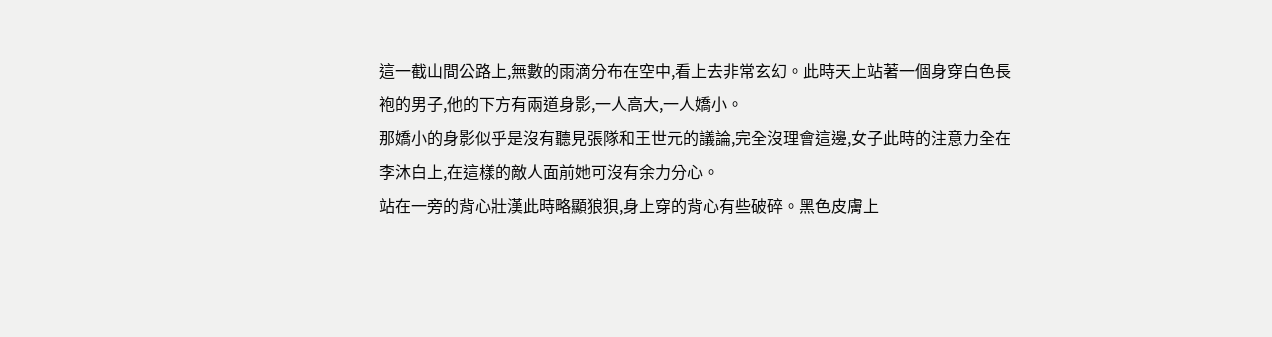這一截山間公路上,無數的雨滴分布在空中,看上去非常玄幻。此時天上站著一個身穿白色長袍的男子,他的下方有兩道身影,一人高大,一人嬌小。
那嬌小的身影似乎是沒有聽見張隊和王世元的議論,完全沒理會這邊,女子此時的注意力全在李沐白上,在這樣的敵人面前她可沒有余力分心。
站在一旁的背心壯漢此時略顯狼狽,身上穿的背心有些破碎。黑色皮膚上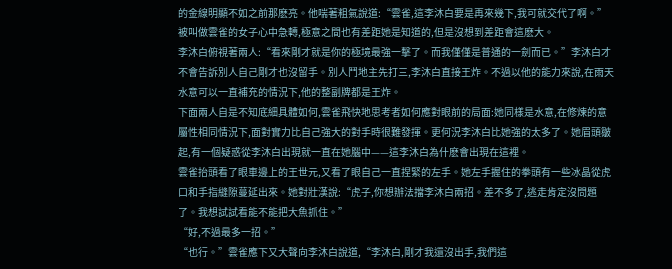的金線明顯不如之前那麽亮。他喘著粗氣說道:“雲雀,這李沐白要是再來幾下,我可就交代了啊。”
被叫做雲雀的女子心中急轉,極意之間也有差距她是知道的,但是沒想到差距會這麽大。
李沐白俯視著兩人:“看來剛才就是你的極境最強一擊了。而我僅僅是普通的一劍而已。”李沐白才不會告訴別人自己剛才也沒留手。別人鬥地主先打三,李沐白直接王炸。不過以他的能力來說,在雨天水意可以一直補充的情況下,他的整副牌都是王炸。
下面兩人自是不知底細具體如何,雲雀飛快地思考者如何應對眼前的局面:她同樣是水意,在修煉的意屬性相同情況下,面對實力比自己強大的對手時很難發揮。更何況李沐白比她強的太多了。她眉頭皺起,有一個疑惑從李沐白出現就一直在她腦中——這李沐白為什麽會出現在這裡。
雲雀抬頭看了眼車邊上的王世元,又看了眼自己一直捏緊的左手。她左手握住的拳頭有一些冰晶從虎口和手指縫隙蔓延出來。她對壯漢說:“虎子,你想辦法擋李沐白兩招。差不多了,逃走肯定沒問題了。我想試試看能不能把大魚抓住。”
“好,不過最多一招。”
“也行。”雲雀應下又大聲向李沐白說道,“李沐白,剛才我還沒出手,我們這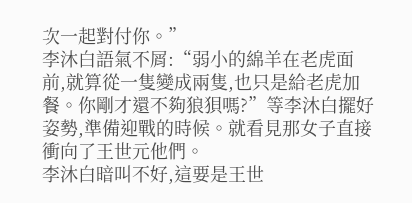次一起對付你。”
李沐白語氣不屑:“弱小的綿羊在老虎面前,就算從一隻變成兩隻,也只是給老虎加餐。你剛才還不夠狼狽嗎?”等李沐白擺好姿勢,準備迎戰的時候。就看見那女子直接衝向了王世元他們。
李沐白暗叫不好,這要是王世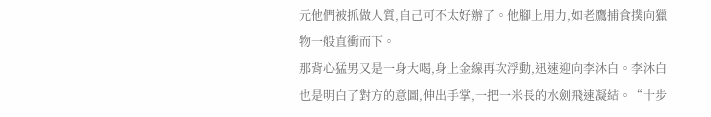元他們被抓做人質,自己可不太好辦了。他腳上用力,如老鷹捕食撲向獵物一般直衝而下。
那背心猛男又是一身大喝,身上金線再次浮動,迅速迎向李沐白。李沐白也是明白了對方的意圖,伸出手掌,一把一米長的水劍飛速凝結。“十步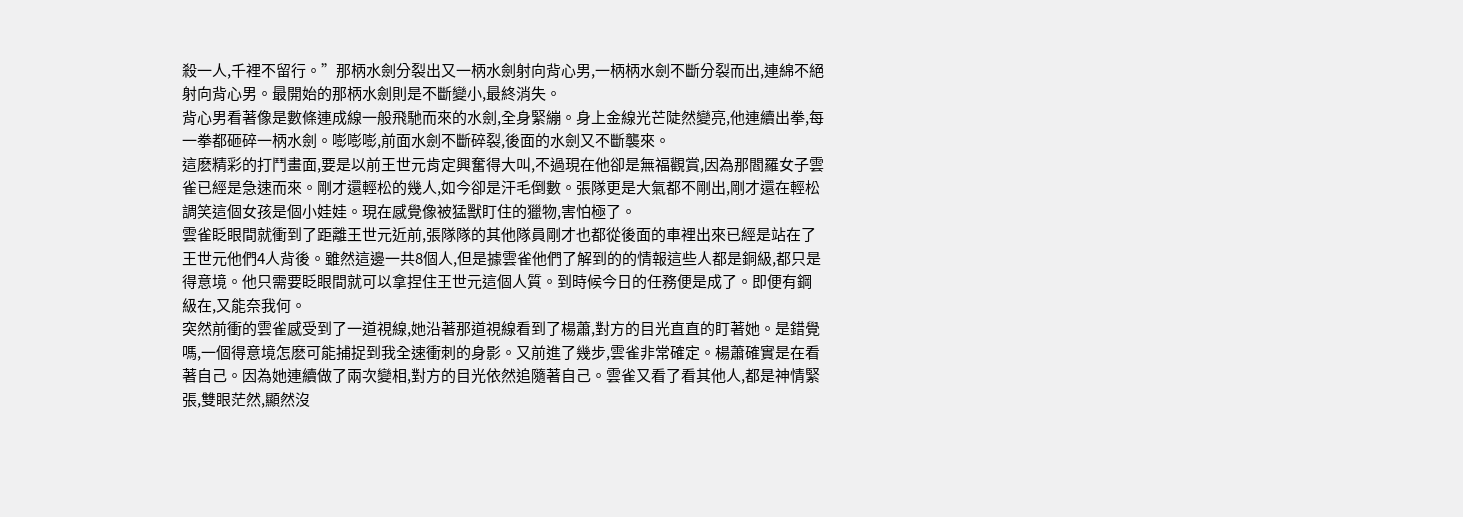殺一人,千裡不留行。”那柄水劍分裂出又一柄水劍射向背心男,一柄柄水劍不斷分裂而出,連綿不絕射向背心男。最開始的那柄水劍則是不斷變小,最終消失。
背心男看著像是數條連成線一般飛馳而來的水劍,全身緊繃。身上金線光芒陡然變亮,他連續出拳,每一拳都砸碎一柄水劍。嘭嘭嘭,前面水劍不斷碎裂,後面的水劍又不斷襲來。
這麽精彩的打鬥畫面,要是以前王世元肯定興奮得大叫,不過現在他卻是無福觀賞,因為那閻羅女子雲雀已經是急速而來。剛才還輕松的幾人,如今卻是汗毛倒數。張隊更是大氣都不剛出,剛才還在輕松調笑這個女孩是個小娃娃。現在感覺像被猛獸盯住的獵物,害怕極了。
雲雀眨眼間就衝到了距離王世元近前,張隊隊的其他隊員剛才也都從後面的車裡出來已經是站在了王世元他們4人背後。雖然這邊一共8個人,但是據雲雀他們了解到的的情報這些人都是銅級,都只是得意境。他只需要眨眼間就可以拿捏住王世元這個人質。到時候今日的任務便是成了。即便有鋼級在,又能奈我何。
突然前衝的雲雀感受到了一道視線,她沿著那道視線看到了楊蕭,對方的目光直直的盯著她。是錯覺嗎,一個得意境怎麽可能捕捉到我全速衝刺的身影。又前進了幾步,雲雀非常確定。楊蕭確實是在看著自己。因為她連續做了兩次變相,對方的目光依然追隨著自己。雲雀又看了看其他人,都是神情緊張,雙眼茫然,顯然沒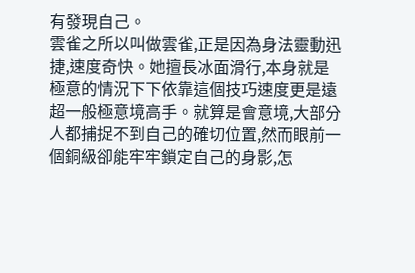有發現自己。
雲雀之所以叫做雲雀,正是因為身法靈動迅捷,速度奇快。她擅長冰面滑行,本身就是極意的情況下下依靠這個技巧速度更是遠超一般極意境高手。就算是會意境,大部分人都捕捉不到自己的確切位置,然而眼前一個銅級卻能牢牢鎖定自己的身影,怎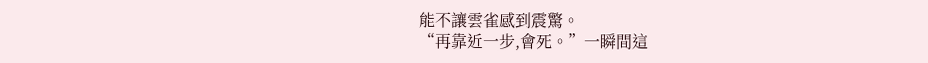能不讓雲雀感到震驚。
“再靠近一步,會死。”一瞬間這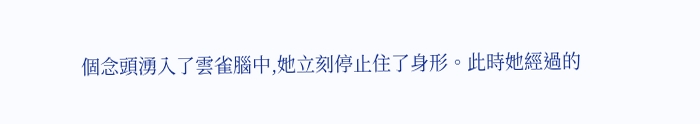個念頭湧入了雲雀腦中,她立刻停止住了身形。此時她經過的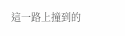這一路上撞到的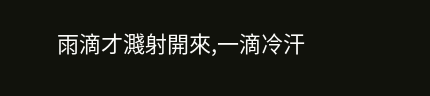雨滴才濺射開來,一滴冷汗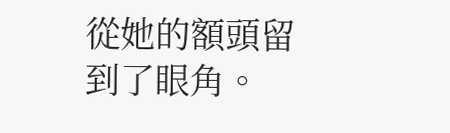從她的額頭留到了眼角。